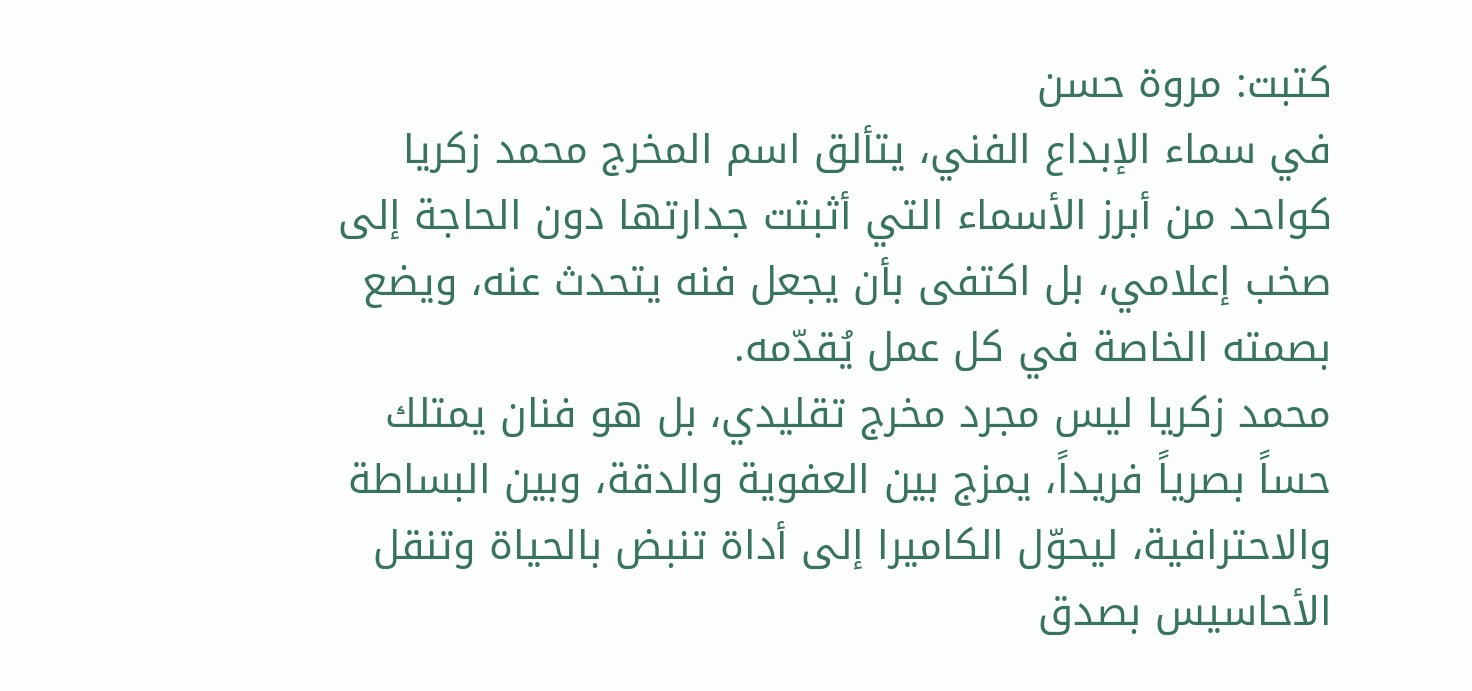كتبت: مروة حسن
في سماء الإبداع الفني، يتألق اسم المخرج محمد زكريا كواحد من أبرز الأسماء التي أثبتت جدارتها دون الحاجة إلى صخب إعلامي، بل اكتفى بأن يجعل فنه يتحدث عنه، ويضع بصمته الخاصة في كل عمل يُقدّمه.
محمد زكريا ليس مجرد مخرج تقليدي، بل هو فنان يمتلك حساً بصرياً فريداً، يمزج بين العفوية والدقة، وبين البساطة والاحترافية، ليحوّل الكاميرا إلى أداة تنبض بالحياة وتنقل الأحاسيس بصدق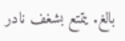بالغ. يتمتع بشغف نادر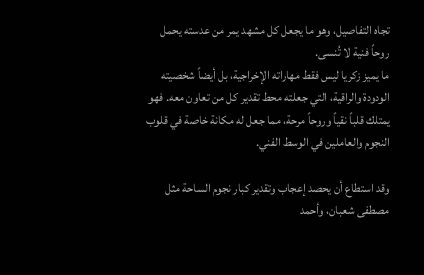تجاه التفاصيل، وهو ما يجعل كل مشهد يمر من عدسته يحمل روحاً فنية لا تُنسى.
ما يميز زكريا ليس فقط مهاراته الإخراجية، بل أيضاً شخصيته الودودة والراقية، التي جعلته محط تقدير كل من تعاون معه. فهو يمتلك قلباً نقياً وروحاً مرحة، مما جعل له مكانة خاصة في قلوب النجوم والعاملين في الوسط الفني.

وقد استطاع أن يحصد إعجاب وتقدير كبار نجوم الساحة مثل مصطفى شعبان، وأحمد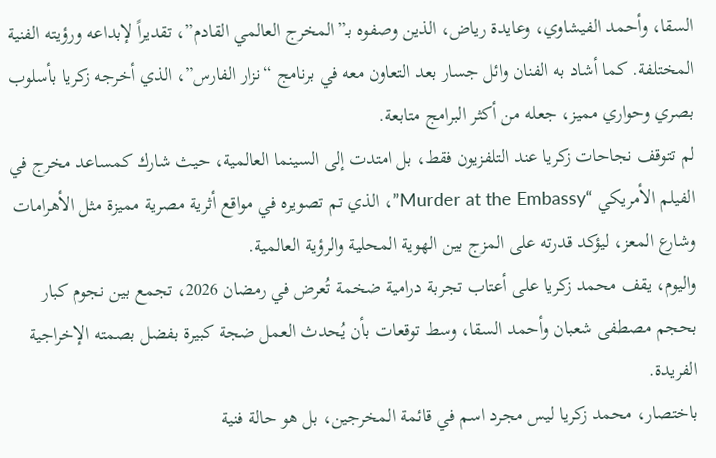السقا، وأحمد الفيشاوي، وعايدة رياض، الذين وصفوه بـ”المخرج العالمي القادم”، تقديراً لإبداعه ورؤيته الفنية المختلفة. كما أشاد به الفنان وائل جسار بعد التعاون معه في برنامج “نزار الفارس”، الذي أخرجه زكريا بأسلوب بصري وحواري مميز، جعله من أكثر البرامج متابعة.
لم تتوقف نجاحات زكريا عند التلفزيون فقط، بل امتدت إلى السينما العالمية، حيث شارك كمساعد مخرج في الفيلم الأمريكي “Murder at the Embassy”، الذي تم تصويره في مواقع أثرية مصرية مميزة مثل الأهرامات وشارع المعز، ليؤكد قدرته على المزج بين الهوية المحلية والرؤية العالمية.
واليوم، يقف محمد زكريا على أعتاب تجربة درامية ضخمة تُعرض في رمضان 2026، تجمع بين نجوم كبار بحجم مصطفى شعبان وأحمد السقا، وسط توقعات بأن يُحدث العمل ضجة كبيرة بفضل بصمته الإخراجية الفريدة.
باختصار، محمد زكريا ليس مجرد اسم في قائمة المخرجين، بل هو حالة فنية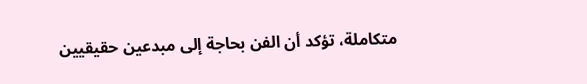متكاملة، تؤكد أن الفن بحاجة إلى مبدعين حقيقيين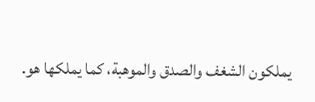يملكون الشغف والصدق والموهبة، كما يملكها هو.